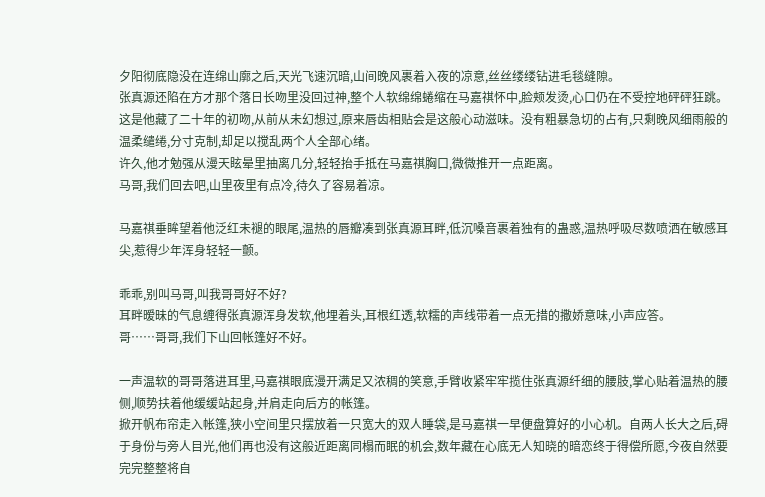夕阳彻底隐没在连绵山廓之后,天光飞速沉暗,山间晚风裹着入夜的凉意,丝丝缕缕钻进毛毯缝隙。
张真源还陷在方才那个落日长吻里没回过神,整个人软绵绵蜷缩在马嘉祺怀中,脸颊发烫,心口仍在不受控地砰砰狂跳。这是他藏了二十年的初吻,从前从未幻想过,原来唇齿相贴会是这般心动滋味。没有粗暴急切的占有,只剩晚风细雨般的温柔缱绻,分寸克制,却足以搅乱两个人全部心绪。
许久,他才勉强从漫天眩晕里抽离几分,轻轻抬手抵在马嘉祺胸口,微微推开一点距离。
马哥,我们回去吧,山里夜里有点冷,待久了容易着凉。

马嘉祺垂眸望着他泛红未褪的眼尾,温热的唇瓣凑到张真源耳畔,低沉嗓音裹着独有的蛊惑,温热呼吸尽数喷洒在敏感耳尖,惹得少年浑身轻轻一颤。

乖乖,别叫马哥,叫我哥哥好不好?
耳畔暧昧的气息缠得张真源浑身发软,他埋着头,耳根红透,软糯的声线带着一点无措的撒娇意味,小声应答。
哥……哥哥,我们下山回帐篷好不好。

一声温软的哥哥落进耳里,马嘉祺眼底漫开满足又浓稠的笑意,手臂收紧牢牢揽住张真源纤细的腰肢,掌心贴着温热的腰侧,顺势扶着他缓缓站起身,并肩走向后方的帐篷。
掀开帆布帘走入帐篷,狭小空间里只摆放着一只宽大的双人睡袋,是马嘉祺一早便盘算好的小心机。自两人长大之后,碍于身份与旁人目光,他们再也没有这般近距离同榻而眠的机会,数年藏在心底无人知晓的暗恋终于得偿所愿,今夜自然要完完整整将自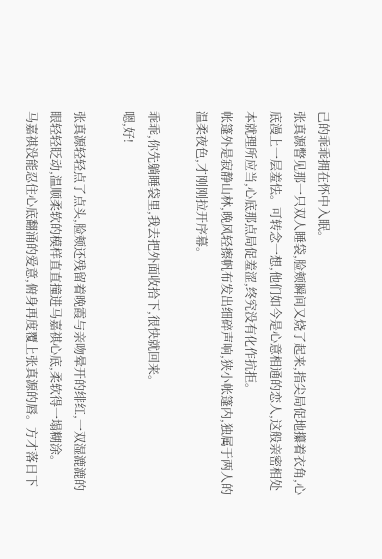己的乖乖拥在怀中入眠。
张真源瞥见那一只双人睡袋,脸颊瞬间又烧了起来,指尖局促地攥着衣角,心底漫上一层羞怯。可转念一想,他们如今是心意相通的恋人,这般亲密相处本就理所应当,心底那点局促羞涩,终究没有化作抗拒。
帐篷外是寂静山林,晚风轻擦帆布发出细碎声响,狭小帐篷内,独属于两人的温柔夜色,才刚刚拉开序幕。

乖乖,你先躺睡袋里,我去把外面收拾下,很快就回来。
嗯,好!

张真源轻轻点了点头,脸颊还残留着晚霞与亲吻晕开的绯红,一双湿漉漉的眼轻轻眨动,温顺柔软的模样直直撞进马嘉祺心底,柔软得一塌糊涂。
马嘉祺没能忍住心底翻涌的爱意,俯身再度覆上张真源的唇。方才落日下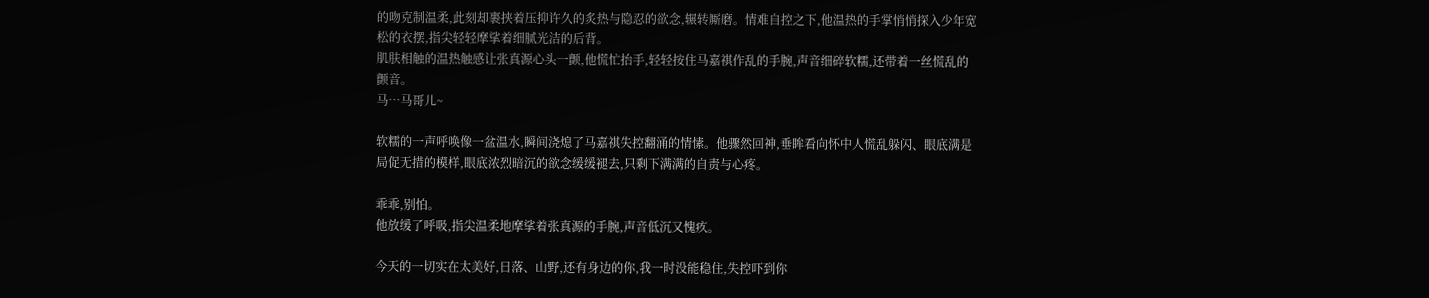的吻克制温柔,此刻却裹挟着压抑许久的炙热与隐忍的欲念,辗转厮磨。情难自控之下,他温热的手掌悄悄探入少年宽松的衣摆,指尖轻轻摩挲着细腻光洁的后背。
肌肤相触的温热触感让张真源心头一颤,他慌忙抬手,轻轻按住马嘉祺作乱的手腕,声音细碎软糯,还带着一丝慌乱的颤音。
马…马哥儿~

软糯的一声呼唤像一盆温水,瞬间浇熄了马嘉祺失控翻涌的情愫。他骤然回神,垂眸看向怀中人慌乱躲闪、眼底满是局促无措的模样,眼底浓烈暗沉的欲念缓缓褪去,只剩下满满的自责与心疼。

乖乖,别怕。
他放缓了呼吸,指尖温柔地摩挲着张真源的手腕,声音低沉又愧疚。

今天的一切实在太美好,日落、山野,还有身边的你,我一时没能稳住,失控吓到你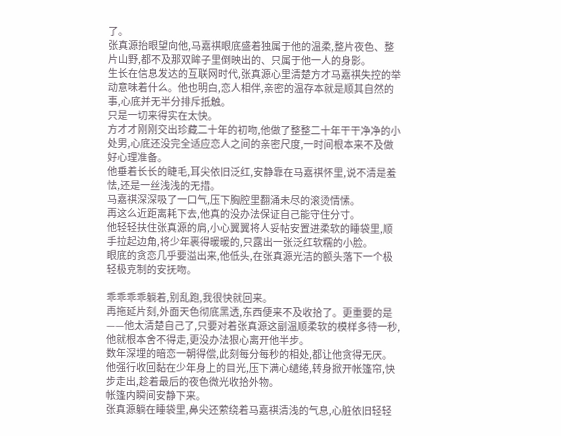了。
张真源抬眼望向他,马嘉祺眼底盛着独属于他的温柔,整片夜色、整片山野,都不及那双眸子里倒映出的、只属于他一人的身影。
生长在信息发达的互联网时代,张真源心里清楚方才马嘉祺失控的举动意味着什么。他也明白,恋人相伴,亲密的温存本就是顺其自然的事,心底并无半分排斥抵触。
只是一切来得实在太快。
方才才刚刚交出珍藏二十年的初吻,他做了整整二十年干干净净的小处男,心底还没完全适应恋人之间的亲密尺度,一时间根本来不及做好心理准备。
他垂着长长的睫毛,耳尖依旧泛红,安静靠在马嘉祺怀里,说不清是羞怯,还是一丝浅浅的无措。
马嘉祺深深吸了一口气,压下胸腔里翻涌未尽的滚烫情愫。
再这么近距离耗下去,他真的没办法保证自己能守住分寸。
他轻轻扶住张真源的肩,小心翼翼将人妥帖安置进柔软的睡袋里,顺手拉起边角,将少年裹得暖暖的,只露出一张泛红软糯的小脸。
眼底的贪恋几乎要溢出来,他低头,在张真源光洁的额头落下一个极轻极克制的安抚吻。

乖乖乖乖躺着,别乱跑,我很快就回来。
再拖延片刻,外面天色彻底黑透,东西便来不及收拾了。更重要的是——他太清楚自己了,只要对着张真源这副温顺柔软的模样多待一秒,他就根本舍不得走,更没办法狠心离开他半步。
数年深埋的暗恋一朝得偿,此刻每分每秒的相处,都让他贪得无厌。
他强行收回黏在少年身上的目光,压下满心缱绻,转身掀开帐篷帘,快步走出,趁着最后的夜色微光收拾外物。
帐篷内瞬间安静下来。
张真源躺在睡袋里,鼻尖还萦绕着马嘉祺清浅的气息,心脏依旧轻轻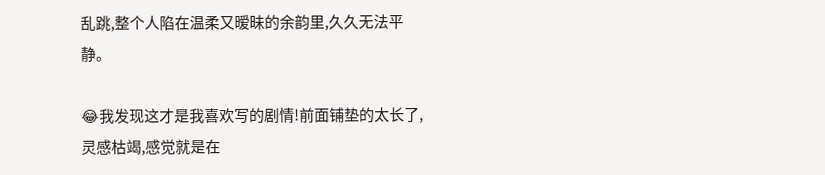乱跳,整个人陷在温柔又暧昧的余韵里,久久无法平静。

😂我发现这才是我喜欢写的剧情!前面铺垫的太长了,灵感枯竭,感觉就是在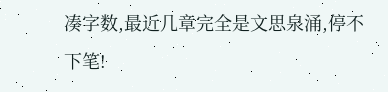凑字数,最近几章完全是文思泉涌,停不下笔!